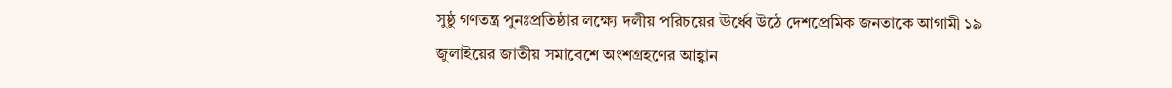সুষ্ঠু গণতন্ত্র পুনঃপ্রতিষ্ঠার লক্ষ্যে দলীয় পরিচয়ের ঊর্ধ্বে উঠে দেশপ্রেমিক জনতাকে আগামী ১৯ জুলাইয়ের জাতীয় সমাবেশে অংশগ্রহণের আহ্বান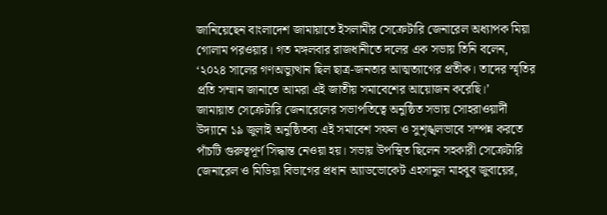জানিয়েছেন বাংলাদেশ জামায়াতে ইসলামীর সেক্রেটারি জেনারেল অধ্যাপক মিয়া গোলাম পরওয়ার। গত মঙ্গলবার রাজধানীতে দলের এক সভায় তিনি বলেন, ‘২০২৪ সালের গণঅভ্যুত্থান ছিল ছাত্র-জনতার আত্মত্যাগের প্রতীক। তাদের স্মৃতির প্রতি সম্মান জানাতে আমরা এই জাতীয় সমাবেশের আয়োজন করেছি।’
জামায়াত সেক্রেটারি জেনারেলের সভাপতিত্বে অনুষ্ঠিত সভায় সোহরাওয়ার্দী উদ্যানে ১৯ জুলাই অনুষ্ঠিতব্য এই সমাবেশ সফল ও সুশৃঙ্খলভাবে সম্পন্ন করতে পাঁচটি গুরুত্বপূর্ণ সিদ্ধান্ত নেওয়া হয়। সভায় উপস্থিত ছিলেন সহকারী সেক্রেটারি জেনারেল ও মিডিয়া বিভাগের প্রধান অ্যাডভোকেট এহসানুল মাহবুব জুবায়ের,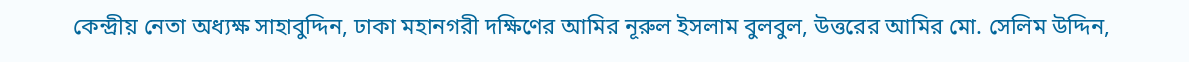কেন্দ্রীয় নেতা অধ্যক্ষ সাহাবুদ্দিন, ঢাকা মহানগরী দক্ষিণের আমির নূরুল ইসলাম বুলবুল, উত্তরের আমির মো. সেলিম উদ্দিন,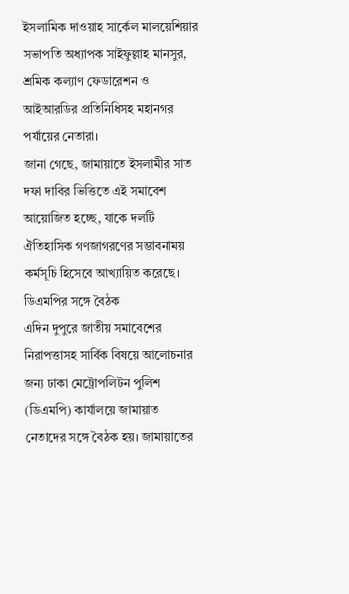ইসলামিক দাওয়াহ সার্কেল মালয়েশিয়ার সভাপতি অধ্যাপক সাইফুল্লাহ মানসুর, শ্রমিক কল্যাণ ফেডারেশন ও আইআরডির প্রতিনিধিসহ মহানগর পর্যায়ের নেতারা।
জানা গেছে, জামায়াতে ইসলামীর সাত দফা দাবির ভিত্তিতে এই সমাবেশ আয়োজিত হচ্ছে, যাকে দলটি ঐতিহাসিক গণজাগরণের সম্ভাবনাময় কর্মসূচি হিসেবে আখ্যায়িত করেছে।
ডিএমপির সঙ্গে বৈঠক
এদিন দুপুরে জাতীয় সমাবেশের নিরাপত্তাসহ সার্বিক বিষয়ে আলোচনার জন্য ঢাকা মেট্রোপলিটন পুলিশ (ডিএমপি) কার্যালয়ে জামায়াত নেতাদের সঙ্গে বৈঠক হয়। জামায়াতের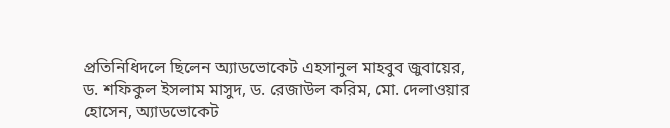প্রতিনিধিদলে ছিলেন অ্যাডভোকেট এহসানুল মাহবুব জুবায়ের, ড. শফিকুল ইসলাম মাসুদ, ড. রেজাউল করিম, মো. দেলাওয়ার হোসেন, অ্যাডভোকেট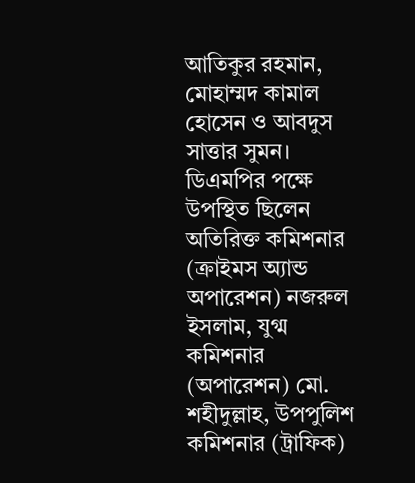আতিকুর রহমান, মোহাম্মদ কামাল হোসেন ও আবদুস সাত্তার সুমন। ডিএমপির পক্ষে উপস্থিত ছিলেন অতিরিক্ত কমিশনার (ক্রাইমস অ্যান্ড অপারেশন) নজরুল ইসলাম, যুগ্ম কমিশনার (অপারেশন) মো. শহীদুল্লাহ, উপপুলিশ কমিশনার (ট্রাফিক)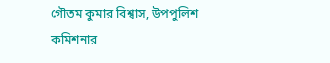গৌতম কুমার বিশ্বাস, উপপুলিশ কমিশনার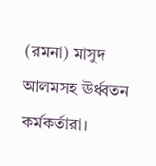(রমনা) মাসুদ আলমসহ ঊর্ধ্বতন কর্মকর্তারা।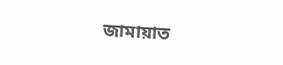জামায়াত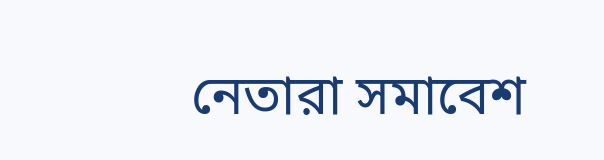নেতারা সমাবেশ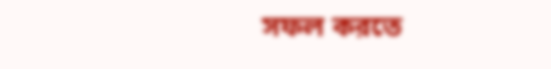সফল করতে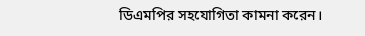ডিএমপির সহযোগিতা কামনা করেন।